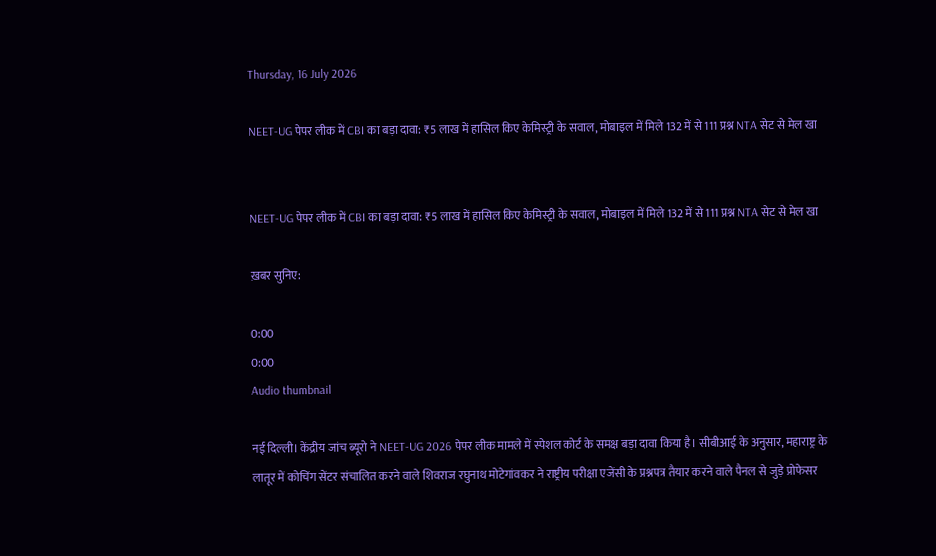Thursday, 16 July 2026

NEET-UG पेपर लीक में CBI का बड़ा दावा: ₹5 लाख में हासिल किए केमिस्ट्री के सवाल, मोबाइल में मिले 132 में से 111 प्रश्न NTA सेट से मेल खा


NEET-UG पेपर लीक में CBI का बड़ा दावा: ₹5 लाख में हासिल किए केमिस्ट्री के सवाल, मोबाइल में मिले 132 में से 111 प्रश्न NTA सेट से मेल खा

ख़बर सुनिए:

0:00
0:00
Audio thumbnail

नई दिल्ली। केंद्रीय जांच ब्यूरो ने NEET-UG 2026 पेपर लीक मामले में स्पेशल कोर्ट के समक्ष बड़ा दावा किया है। सीबीआई के अनुसार, महाराष्ट्र के लातूर में कोचिंग सेंटर संचालित करने वाले शिवराज रघुनाथ मोटेगांवकर ने राष्ट्रीय परीक्षा एजेंसी के प्रश्नपत्र तैयार करने वाले पैनल से जुड़े प्रोफेसर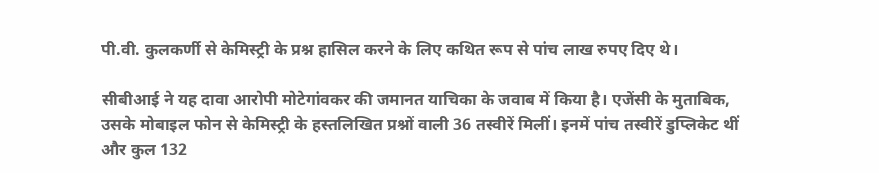पी.वी. कुलकर्णी से केमिस्ट्री के प्रश्न हासिल करने के लिए कथित रूप से पांच लाख रुपए दिए थे।

सीबीआई ने यह दावा आरोपी मोटेगांवकर की जमानत याचिका के जवाब में किया है। एजेंसी के मुताबिक, उसके मोबाइल फोन से केमिस्ट्री के हस्तलिखित प्रश्नों वाली 36 तस्वीरें मिलीं। इनमें पांच तस्वीरें डुप्लिकेट थीं और कुल 132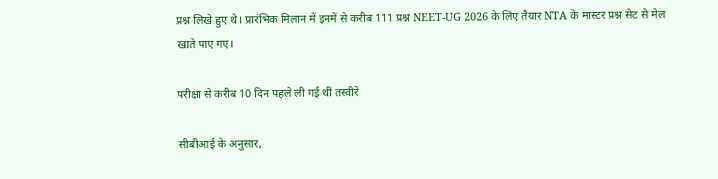प्रश्न लिखे हुए थे। प्रारंभिक मिलान में इनमें से करीब 111 प्रश्न NEET-UG 2026 के लिए तैयार NTA के मास्टर प्रश्न सेट से मेल खाते पाए गए।

परीक्षा से करीब 10 दिन पहले ली गई थीं तस्वीरें

सीबीआई के अनुसार,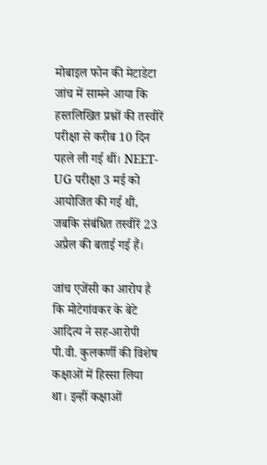मोबाइल फोन की मेटाडेटा जांच में सामने आया कि हस्तलिखित प्रश्नों की तस्वीरें परीक्षा से करीब 10 दिन पहले ली गई थीं। NEET-UG परीक्षा 3 मई को आयोजित की गई थी, जबकि संबंधित तस्वीरें 23 अप्रैल की बताई गई हैं।

जांच एजेंसी का आरोप है कि मोटेगांवकर के बेटे आदित्य ने सह-आरोपी पी.वी. कुलकर्णी की विशेष कक्षाओं में हिस्सा लिया था। इन्हीं कक्षाओं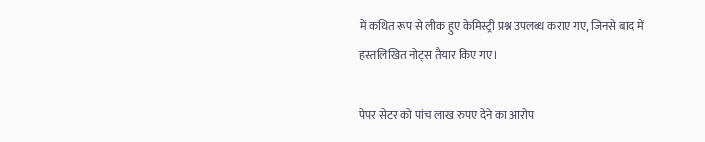में कथित रूप से लीक हुए केमिस्ट्री प्रश्न उपलब्ध कराए गए, जिनसे बाद में हस्तलिखित नोट्स तैयार किए गए।

पेपर सेटर को पांच लाख रुपए देने का आरोप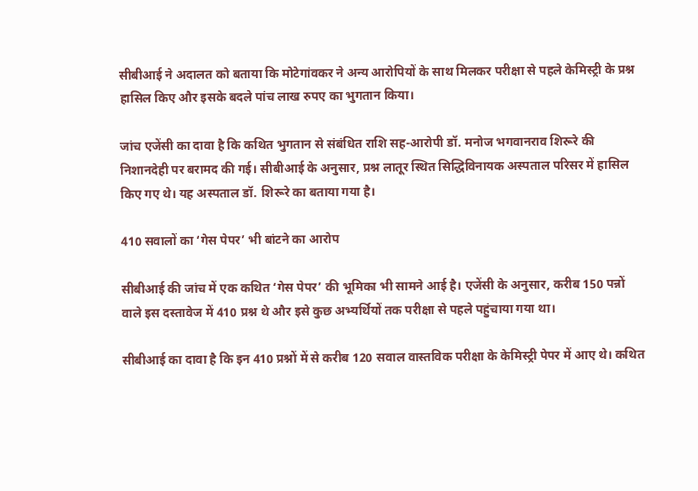सीबीआई ने अदालत को बताया कि मोटेगांवकर ने अन्य आरोपियों के साथ मिलकर परीक्षा से पहले केमिस्ट्री के प्रश्न हासिल किए और इसके बदले पांच लाख रुपए का भुगतान किया।

जांच एजेंसी का दावा है कि कथित भुगतान से संबंधित राशि सह-आरोपी डॉ. मनोज भगवानराव शिरूरे की निशानदेही पर बरामद की गई। सीबीआई के अनुसार, प्रश्न लातूर स्थित सिद्धिविनायक अस्पताल परिसर में हासिल किए गए थे। यह अस्पताल डॉ. शिरूरे का बताया गया है।

410 सवालों का ‘गेस पेपर’ भी बांटने का आरोप

सीबीआई की जांच में एक कथित ‘गेस पेपर’ की भूमिका भी सामने आई है। एजेंसी के अनुसार, करीब 150 पन्नों वाले इस दस्तावेज में 410 प्रश्न थे और इसे कुछ अभ्यर्थियों तक परीक्षा से पहले पहुंचाया गया था।

सीबीआई का दावा है कि इन 410 प्रश्नों में से करीब 120 सवाल वास्तविक परीक्षा के केमिस्ट्री पेपर में आए थे। कथित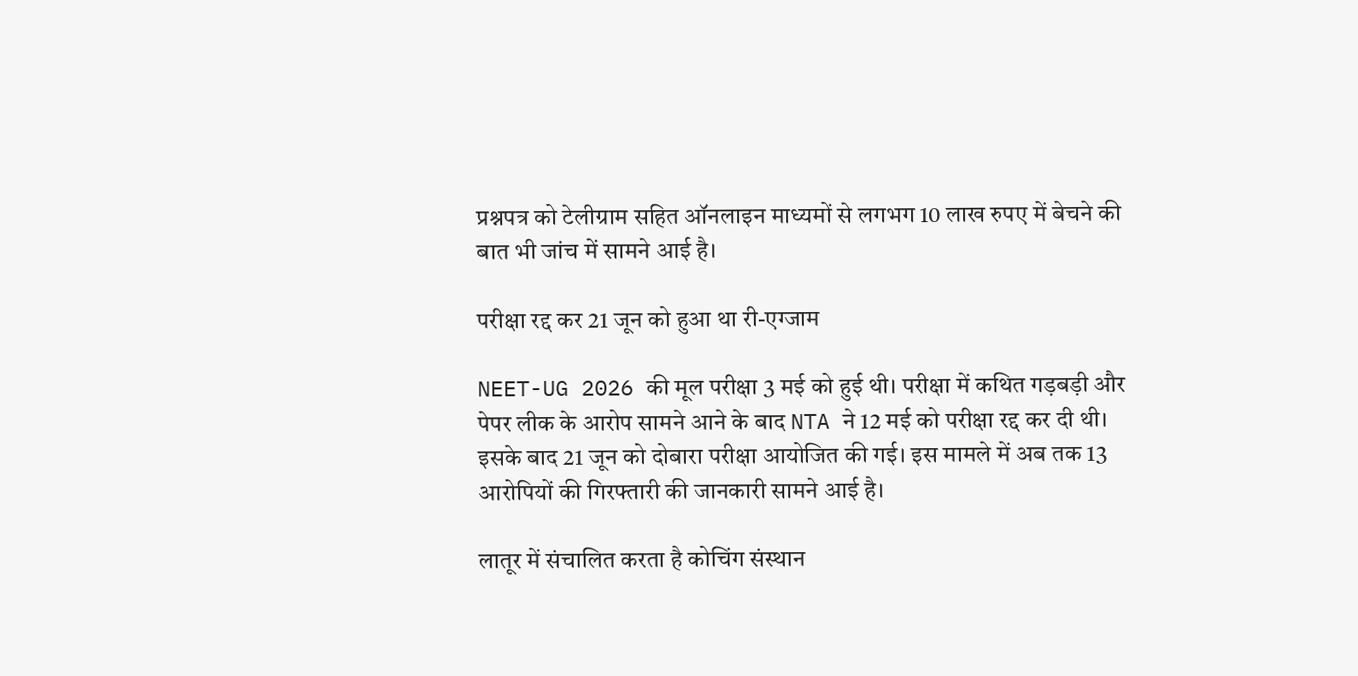प्रश्नपत्र को टेलीग्राम सहित ऑनलाइन माध्यमों से लगभग 10 लाख रुपए में बेचने की बात भी जांच में सामने आई है।

परीक्षा रद्द कर 21 जून को हुआ था री-एग्जाम

NEET-UG 2026 की मूल परीक्षा 3 मई को हुई थी। परीक्षा में कथित गड़बड़ी और पेपर लीक के आरोप सामने आने के बाद NTA ने 12 मई को परीक्षा रद्द कर दी थी। इसके बाद 21 जून को दोबारा परीक्षा आयोजित की गई। इस मामले में अब तक 13 आरोपियों की गिरफ्तारी की जानकारी सामने आई है।

लातूर में संचालित करता है कोचिंग संस्थान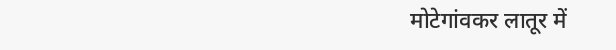मोटेगांवकर लातूर में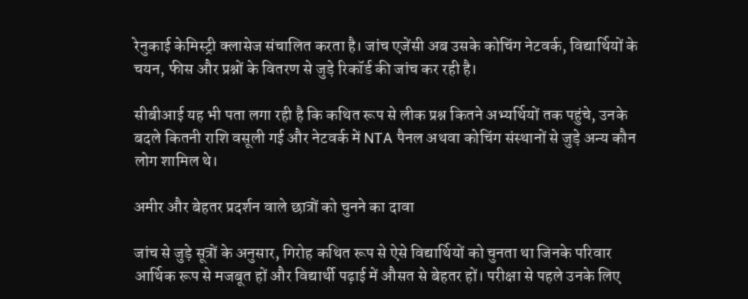रेनुकाई केमिस्ट्री क्लासेज संचालित करता है। जांच एजेंसी अब उसके कोचिंग नेटवर्क, विद्यार्थियों के चयन, फीस और प्रश्नों के वितरण से जुड़े रिकॉर्ड की जांच कर रही है।

सीबीआई यह भी पता लगा रही है कि कथित रूप से लीक प्रश्न कितने अभ्यर्थियों तक पहुंचे, उनके बदले कितनी राशि वसूली गई और नेटवर्क में NTA पैनल अथवा कोचिंग संस्थानों से जुड़े अन्य कौन लोग शामिल थे।

अमीर और बेहतर प्रदर्शन वाले छात्रों को चुनने का दावा

जांच से जुड़े सूत्रों के अनुसार, गिरोह कथित रूप से ऐसे विद्यार्थियों को चुनता था जिनके परिवार आर्थिक रूप से मजबूत हों और विद्यार्थी पढ़ाई में औसत से बेहतर हों। परीक्षा से पहले उनके लिए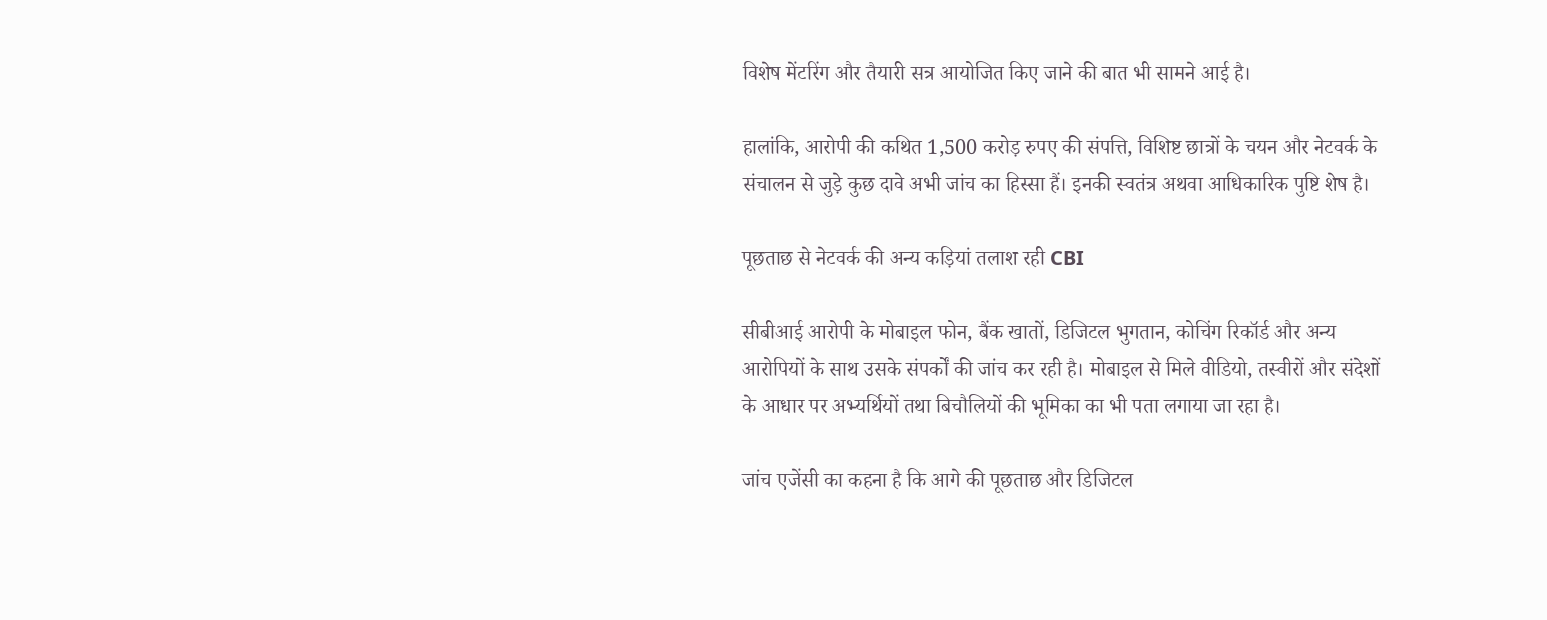विशेष मेंटरिंग और तैयारी सत्र आयोजित किए जाने की बात भी सामने आई है।

हालांकि, आरोपी की कथित 1,500 करोड़ रुपए की संपत्ति, विशिष्ट छात्रों के चयन और नेटवर्क के संचालन से जुड़े कुछ दावे अभी जांच का हिस्सा हैं। इनकी स्वतंत्र अथवा आधिकारिक पुष्टि शेष है।

पूछताछ से नेटवर्क की अन्य कड़ियां तलाश रही CBI

सीबीआई आरोपी के मोबाइल फोन, बैंक खातों, डिजिटल भुगतान, कोचिंग रिकॉर्ड और अन्य आरोपियों के साथ उसके संपर्कों की जांच कर रही है। मोबाइल से मिले वीडियो, तस्वीरों और संदेशों के आधार पर अभ्यर्थियों तथा बिचौलियों की भूमिका का भी पता लगाया जा रहा है।

जांच एजेंसी का कहना है कि आगे की पूछताछ और डिजिटल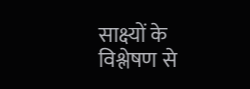साक्ष्यों के विश्लेषण से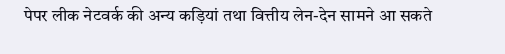पेपर लीक नेटवर्क की अन्य कड़ियां तथा वित्तीय लेन-देन सामने आ सकते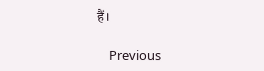हैं।

    Previous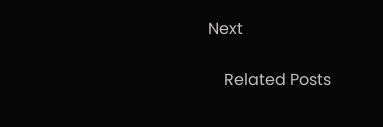Next

    Related Posts